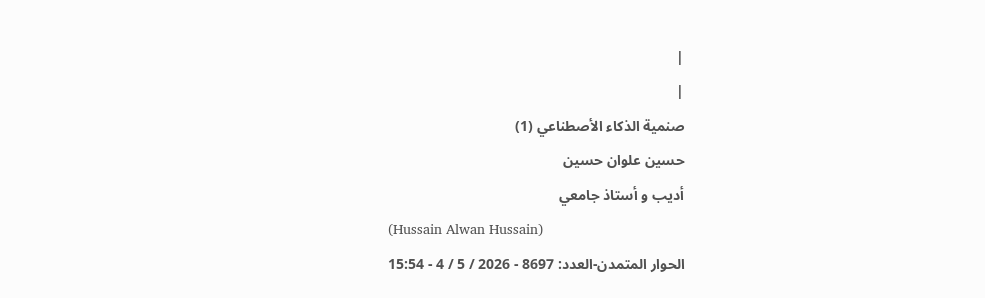|
|
صنمية الذكاء الأصطناعي (1)
حسين علوان حسين
أديب و أستاذ جامعي
(Hussain Alwan Hussain)
الحوار المتمدن-العدد: 8697 - 2026 / 5 / 4 - 15:54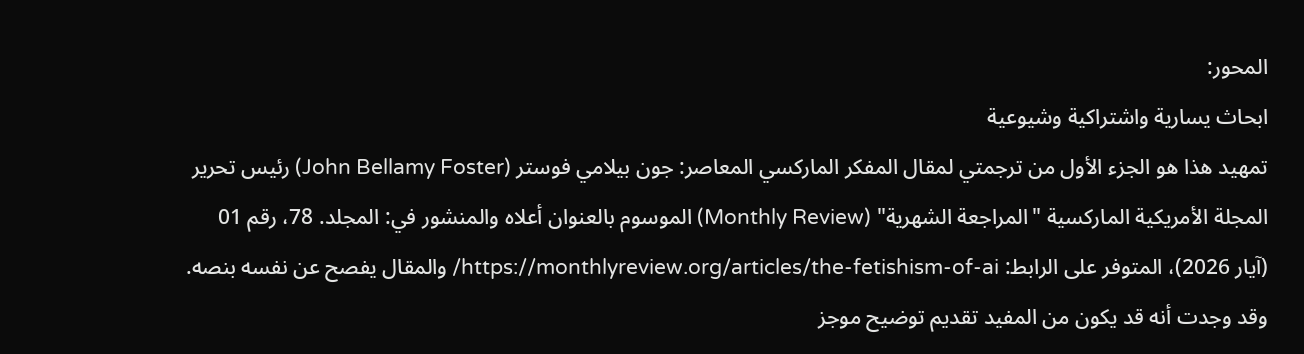المحور:
ابحاث يسارية واشتراكية وشيوعية
تمهيد هذا هو الجزء الأول من ترجمتي لمقال المفكر الماركسي المعاصر: جون بيلامي فوستر (John Bellamy Foster) رئيس تحرير المجلة الأمريكية الماركسية "المراجعة الشهرية" (Monthly Review) الموسوم بالعنوان أعلاه والمنشور في: المجلد. 78، رقم 01 (آيار 2026)، المتوفر على الرابط: https://monthlyreview.org/articles/the-fetishism-of-ai/ والمقال يفصح عن نفسه بنصه. وقد وجدت أنه قد يكون من المفيد تقديم توضيح موجز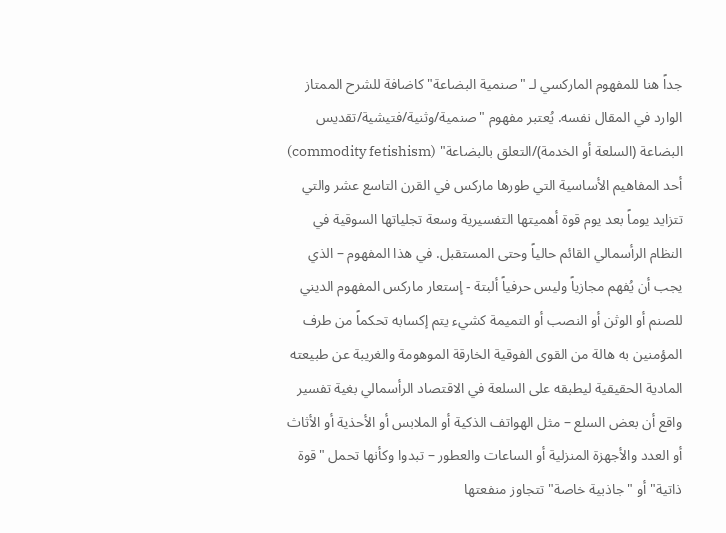جداً هنا للمفهوم الماركسي لـ "صنمية البضاعة" كاضافة للشرح الممتاز الوارد في المقال نفسه. يُعتبر مفهوم "صنمية/وثنية/فتيشية/تقديس البضاعة (السلعة أو الخدمة)/التعلق بالبضاعة" (commodity fetishism) أحد المفاهيم الأساسية التي طورها ماركس في القرن التاسع عشر والتي تتزايد يوماً بعد يوم قوة أهميتها التفسيرية وسعة تجلياتها السوقية في النظام الرأسمالي القائم حالياً وحتى المستقبل. في هذا المفهوم – الذي يجب أن يُفهم مجازياً وليس حرفياً ألبتة - إستعار ماركس المفهوم الديني للصنم أو الوثن أو النصب أو التميمة كشيء يتم إكسابه تحكماً من طرف المؤمنين به هالة من القوى الفوقية الخارقة الموهومة والغريبة عن طبيعته المادية الحقيقية ليطبقه على السلعة في الاقتصاد الرأسمالي بغية تفسير واقع أن بعض السلع – مثل الهواتف الذكية أو الملابس أو الأحذية أو الأثاث أو العدد والأجهزة المنزلية أو الساعات والعطور – تبدوا وكأنها تحمل "قوة ذاتية" أو "جاذبية خاصة" تتجاوز منفعتها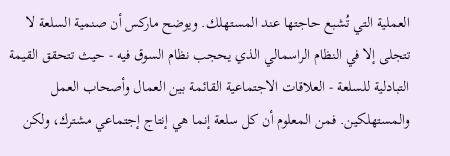العملية التي تُشبع حاجتها عند المستهلك. ويوضح ماركس أن صنمية السلعة لا تتجلى إلا في النظام الراسمالي الذي يحجب نظام السوق فيه - حيث تتحقق القيمة التبادلية للسلعة - العلاقات الاجتماعية القائمة بين العمال وأصحاب العمل والمستهلكين. فمن المعلوم أن كل سلعة إنما هي إنتاج إجتماعي مشترك، ولكن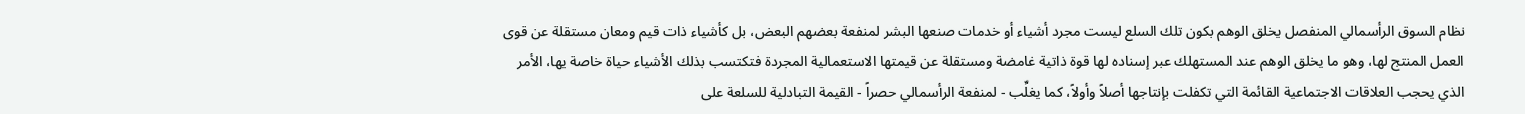نظام السوق الرأسمالي المنفصل يخلق الوهم بكون تلك السلع ليست مجرد أشياء أو خدمات صنعها البشر لمنفعة بعضهم البعض، بل كأشياء ذات قيم ومعان مستقلة عن قوى العمل المنتج لها، وهو ما يخلق الوهم عند المستهلك عبر إسناده لها قوة ذاتية غامضة ومستقلة عن قيمتها الاستعمالية المجردة فتكتسب بذلك الأشياء حياة خاصة يها، الأمر الذي يحجب العلاقات الاجتماعية القائمة التي تكفلت بإنتاجها أصلاً وأولاً، كما يغلِّب - لمنفعة الرأسمالي حصراً - القيمة التبادلية للسلعة على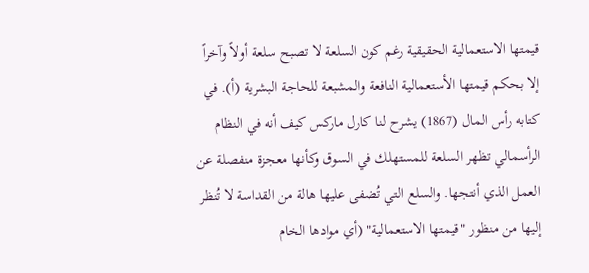قيمتها الاستعمالية الحقيقية رغم كون السلعة لا تصبح سلعة أولاً وآخراً إلا بحكم قيمتها الأستعمالية النافعة والمشبعة للحاجة البشرية (أ). في كتابه رأس المال (1867) يشرح لنا كارل ماركس كيف أنه في النظام الرأسمالي تظهر السلعة للمستهلك في السوق وكأنها معجزة منفصلة عن العمل الذي أنتجها. والسلع التي تُضفى عليها هالة من القداسة لا تُنظر إليها من منظور "قيمتها الاستعمالية" (أي موادها الخام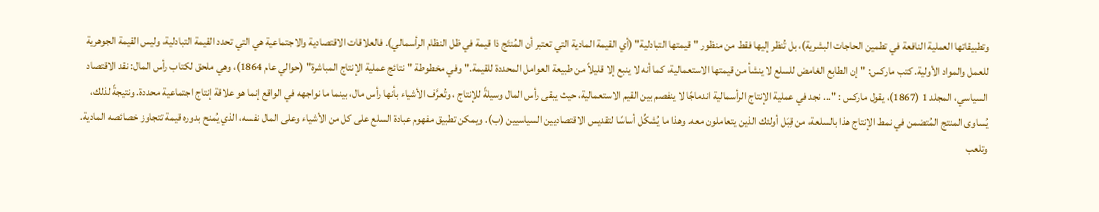وتطبيقاتها العملية النافعة في تطمين الحاجات البشرية)، بل تُنظر إليها فقط من منظور "قيمتها التبادلية" (أي القيمة المادية التي تعتبر أن المُنتَج ذا قيمة في ظل النظام الرأسمالي). فالعلاقات الاقتصادية والاجتماعية هي التي تحدد القيمة التبادلية، وليس القيمة الجوهرية للعمل والمواد الأولية. كتب ماركس: "إن الطابع الغامض للسلع لا ينشأ من قيمتها الاستعمالية، كما أنه لا ينبع إلا قليلاً من طبيعة العوامل المحددة للقيمة." وفي مخطوطة "نتائج عملية الإنتاج المباشرة" (حوالي عام 1864)، وهي ملحق لكتاب رأس المال: نقد الاقتصاد السياسي، المجلد 1 (1867)، يقول ماركس : "... نجد في عملية الإنتاج الرأسمالية اندماجًا لا ينفصم بين القيم الاستعمالية، حيث يبقى رأس المال وسيلةً للإنتاج ، وتُعرَّف الأشياء بأنها رأس مال، بينما ما نواجهه في الواقع إنما هو علاقة إنتاج اجتماعية محددة. ونتيجةً لذلك، يُساوى المنتج المُتضمن في نمط الإنتاج هذا بالسلعة، من قِبَل أولئك الذين يتعاملون معه. وهذا ما يُشكِّل أساسًا لتقديس الاقتصاديين السياسيين (ب). ويمكن تطبيق مفهوم عبادة السلع على كل من الأشياء وعلى المال نفسه، الذي يُمنح بدوره قيمة تتجاوز خصائصه المادية. وتلعب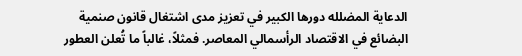الدعاية المضلله دورها الكبير في تعزيز مدى اشتغال قانون صنمية البضائع في الاقتصاد الرأسمالي المعاصر. فمثلاً، غالباً ما تُعلن العطور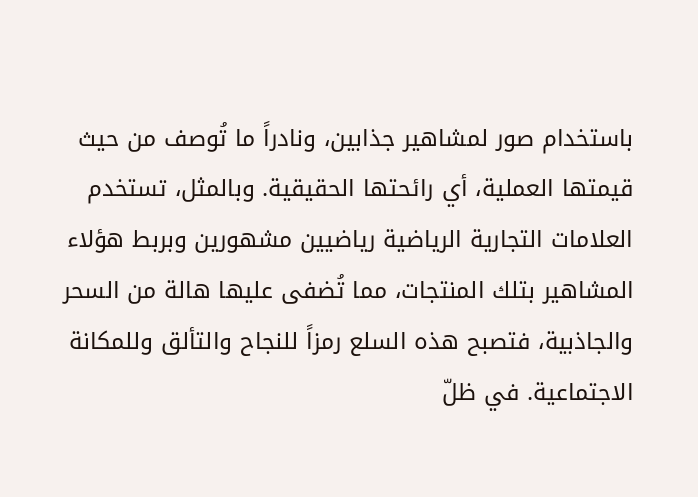باستخدام صور لمشاهير جذابين، ونادراً ما تُوصف من حيث قيمتها العملية، أي رائحتها الحقيقية. وبالمثل، تستخدم العلامات التجارية الرياضية رياضيين مشهورين وبربط هؤلاء المشاهير بتلك المنتجات، مما تُضفى عليها هالة من السحر والجاذبية، فتصبح هذه السلع رمزاً للنجاح والتألق وللمكانة الاجتماعية. في ظلّ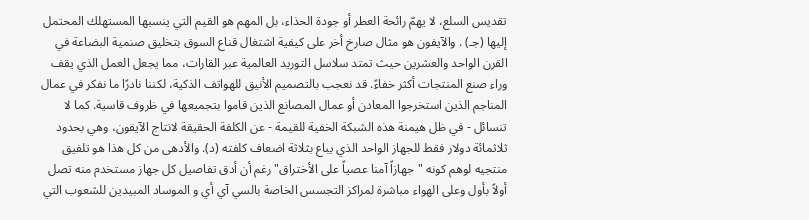تقديس السلع، لا يهمّ رائحة العطر أو جودة الحذاء، بل المهم هو القيم التي ينسبها المستهلك المحتمل إليها (جـ) . والآيفون هو مثال صارخ أخر على كيفية اشتغال قناع السوق بتخليق صنمية البضاعة في القرن الواحد والعشرين حيث تمتد سلاسل التوريد العالمية عبر القارات، مما يجعل العمل الذي يقف وراء صنع المنتجات أكثر خفاءً. قد نعجب بالتصميم الأنيق للهواتف الذكية، لكننا نادرًا ما نفكر في عمال المناجم الذين استخرجوا المعادن أو عمال المصانع الذين قاموا بتجميعها في ظروف قاسية. كما لا تنسائل - في ظل هيمنة هذه الشبكة الخفية للقيمة - عن الكلفة الحقيقة لانتاج الآيفون، وهي بحدود ثلاثمائة دولار فقط للجهاز الواحد الذي يباع بثلاثة اضعاف كلفته (د). والأدهى من كل هذا هو تلفيق منتجيه لوهم كونه "جهازاً آمنا عصياً على الأختراق" رغم أن أدق تفاصيل كل جهاز مستخدم منه تصل أولاً بأول وعلى الهواء مباشرة لمراكز التجسس الخاصة بالسي آي أي و الموساد المبيدين للشعوب التي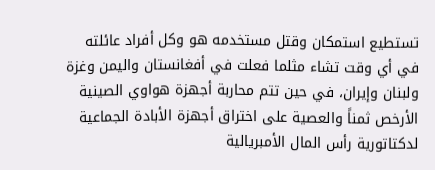تستطيع استمكان وقتل مستخدمه هو وكل أفراد عائلته في أي وقت تشاء مثلما فعلت في أفغانستان واليمن وغزة ولبنان وإيران، في حين تتم محاربة أجهزة هواوي الصينية الأرخص ثمناً والعصية على اختراق أجهزة الأبادة الجماعية لدكتاتورية رأس المال الأمبريالية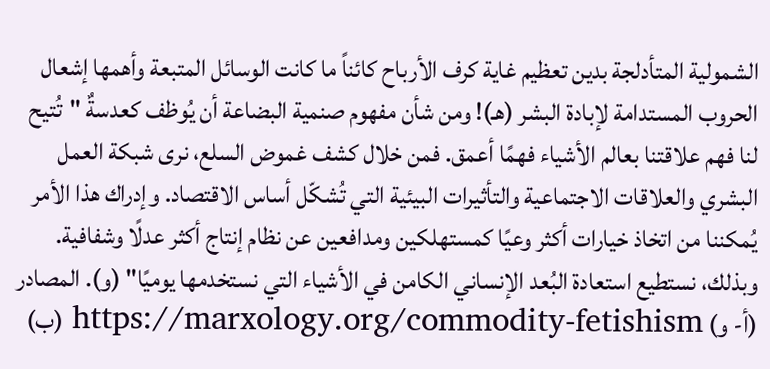الشمولية المتأدلجة بدين تعظيم غاية كرف الأرباح كائناً ما كانت الوسائل المتبعة وأهمها إشعال الحروب المستدامة لإبادة البشر (هـ)! ومن شأن مفهوم صنمية البضاعة أن يُوظف كعدسةٌ "تُتيح لنا فهم علاقتنا بعالم الأشياء فهمًا أعمق. فمن خلال كشف غموض السلع، نرى شبكة العمل البشري والعلاقات الاجتماعية والتأثيرات البيئية التي تُشكّل أساس الاقتصاد. وإدراك هذا الأمر يُمكننا من اتخاذ خيارات أكثر وعيًا كمستهلكين ومدافعين عن نظام إنتاج أكثر عدلًا وشفافية. وبذلك، نستطيع استعادة البُعد الإنساني الكامن في الأشياء التي نستخدمها يوميًا" (و). المصادر (أ- و) https://marxology.org/commodity-fetishism (ب)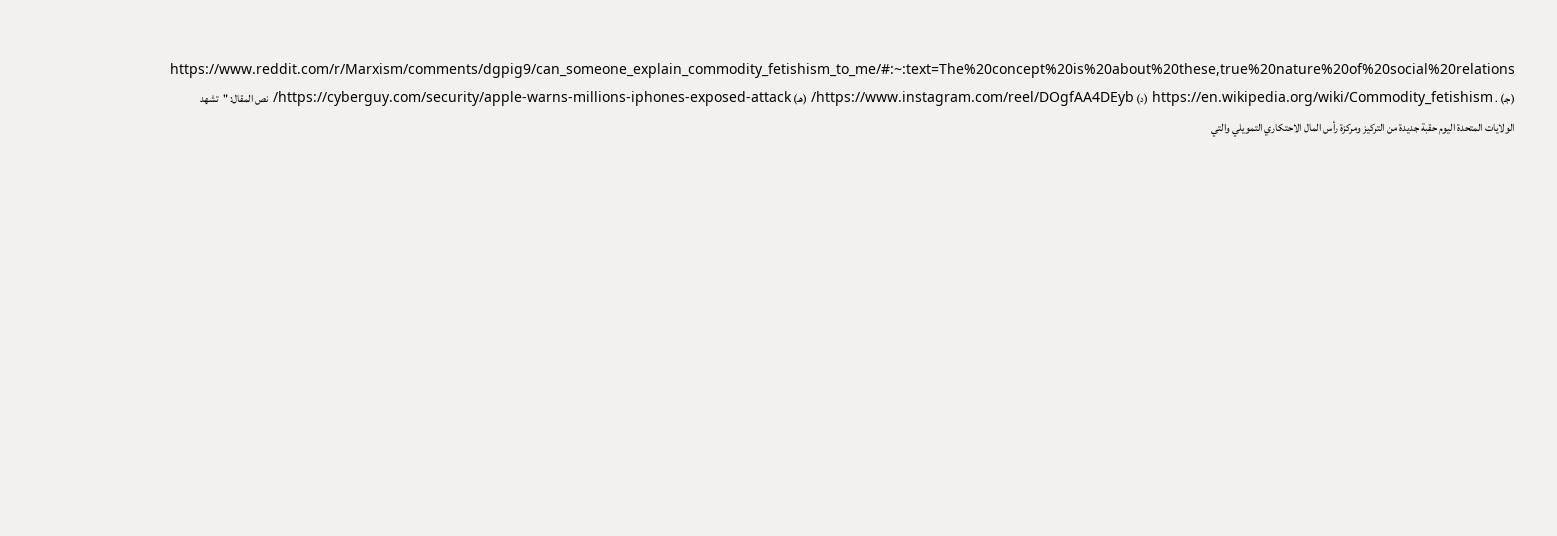https://www.reddit.com/r/Marxism/comments/dgpig9/can_someone_explain_commodity_fetishism_to_me/#:~:text=The%20concept%20is%20about%20these,true%20nature%20of%20social%20relations (جـ) . https://en.wikipedia.org/wiki/Commodity_fetishism (د) https://www.instagram.com/reel/DOgfAA4DEyb/ (هـ) https://cyberguy.com/security/apple-warns-millions-iphones-exposed-attack/ نص المقال: "تشهد الولايات المتحدة اليوم حقبة جديدة من التركيز ومركزة رأس المال الاحتكاري التمويلي والتي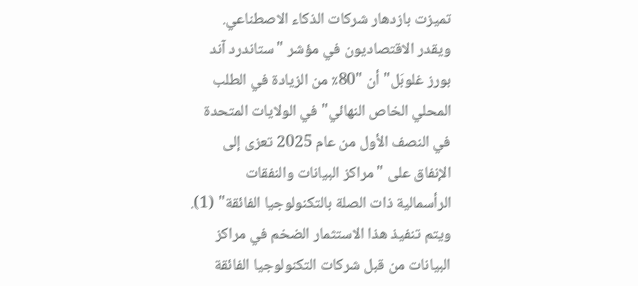تميزت بازدهار شركات الذكاء الاصطناعي. ويقدر الاقتصاديون في مؤشر "ستاندرد آند بورز غلوبَل" أن "80٪ من الزيادة في الطلب المحلي الخاص النهائي" في الولايات المتحدة في النصف الأول من عام 2025 تعزى إلى الإنفاق على "مراكز البيانات والنفقات الرأسمالية ذات الصلة بالتكنولوجيا الفائقة" (1). ويتم تنفيذ هذا الاستثمار الضخم في مراكز البيانات من قبل شركات التكنولوجيا الفائقة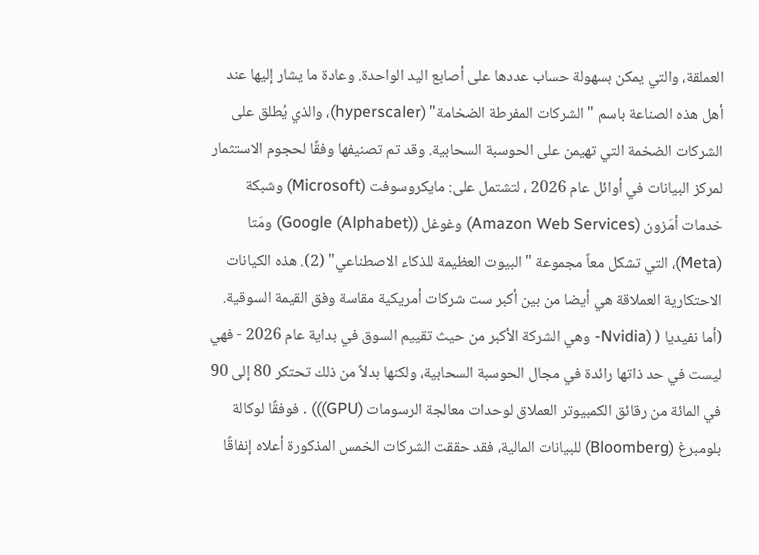العملقة، والتي يمكن بسهولة حساب عددها على أصابع اليد الواحدة. وعادة ما يشار إليها عند أهل هذه الصناعة باسم " الشركات المفرطة الضخامة" (hyperscaler)، والذي يُطلق على الشركات الضخمة التي تهيمن على الحوسبة السحابية. وقد تم تصنيفها وفقًا لحجوم الاستثمار لمركز البيانات في أوائل عام 2026 ، لتشتمل على: مايكروسوفت (Microsoft) وشبكة خدمات أمَزون (Amazon Web Services) وغوغل (Google (Alphabet)) ومَتا (Meta)، التي تشكل معاً مجموعة "البيوت العظيمة للذكاء الاصطناعي" (2). هذه الكيانات الاحتكارية العملاقة هي أيضا من بين أكبر ست شركات أمريكية مقاسة وفق القيمة السوقية. (أما نفيديا ( (Nvidia- وهي الشركة الأكبر من حيث تقييم السوق في بداية عام 2026 - فهي ليست في حد ذاتها رائدة في مجال الحوسبة السحابية، ولكنها بدلاً من ذلك تحتكر 80 إلى 90 في المائة من رقائق الكمبيوتر العملاق لوحدات معالجة الرسومات (GPU))) . فوفقًا لوكالة بلومبرغ (Bloomberg) للبيانات المالية، فقد حققت الشركات الخمس المذكورة أعلاه إنفاقًا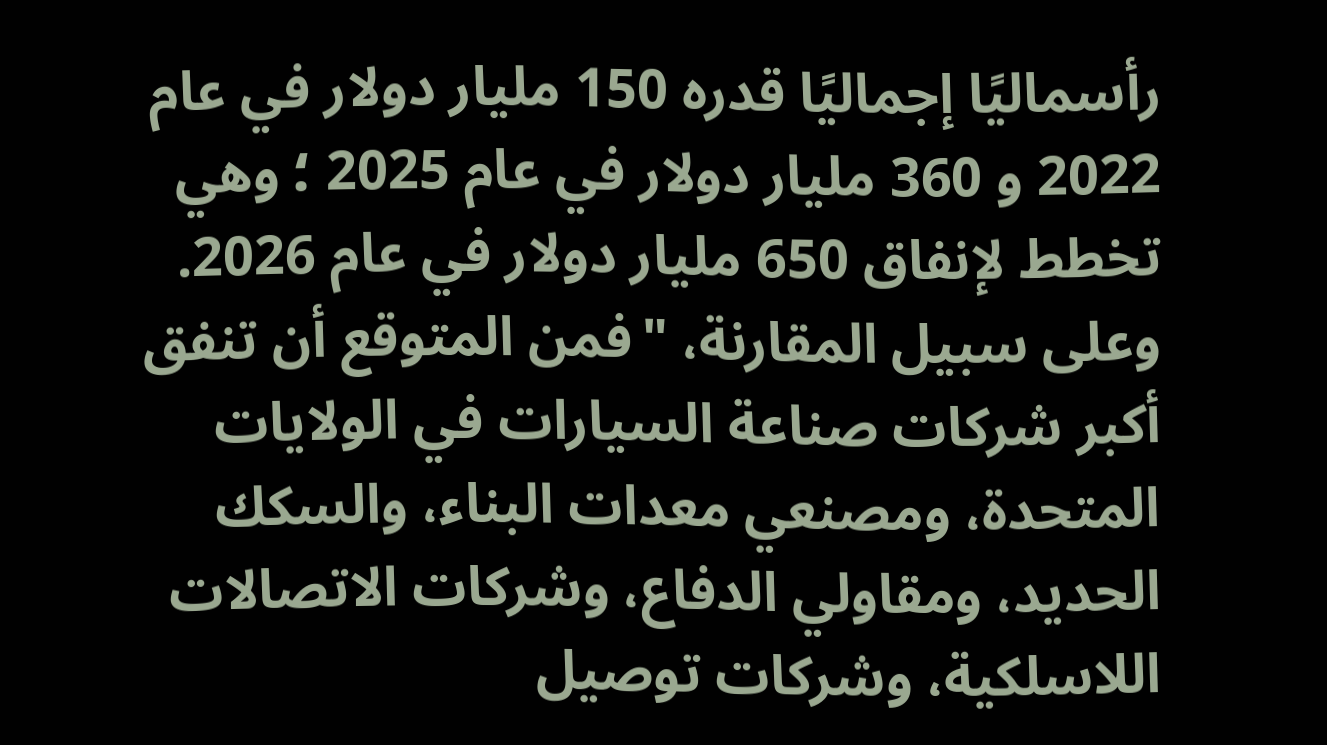رأسماليًا إجماليًا قدره 150 مليار دولار في عام 2022 و 360 مليار دولار في عام 2025 ؛ وهي تخطط لإنفاق 650 مليار دولار في عام 2026. وعلى سبيل المقارنة، "فمن المتوقع أن تنفق أكبر شركات صناعة السيارات في الولايات المتحدة، ومصنعي معدات البناء، والسكك الحديد، ومقاولي الدفاع، وشركات الاتصالات اللاسلكية، وشركات توصيل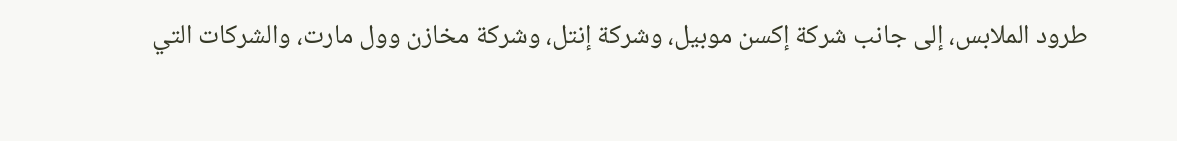طرود الملابس، إلى جانب شركة إكسن موبيل، وشركة إنتل، وشركة مخازن وول مارت، والشركات التي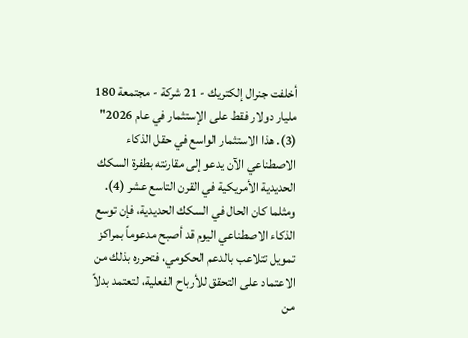أخلفت جنرال إلكتريك - 21 شركة - مجتمعة 180 مليار دولار فقط على الإستثمار في عام 2026" (3). هذا الاستثمار الواسع في حقل الذكاء الاصطناعي الآن يدعو إلى مقارنته بطفرة السكك الحديدية الأمريكية في القرن التاسع عشر (4). ومثلما كان الحال في السكك الحديدية، فإن توسع الذكاء الاصطناعي اليوم قد أصبح مدعوماً بمراكز تمويل تتلاعب بالدعم الحكومي، فتحرره بذلك من الاعتماد على التحقق للأرباح الفعلية، لتعتمد بدلاً من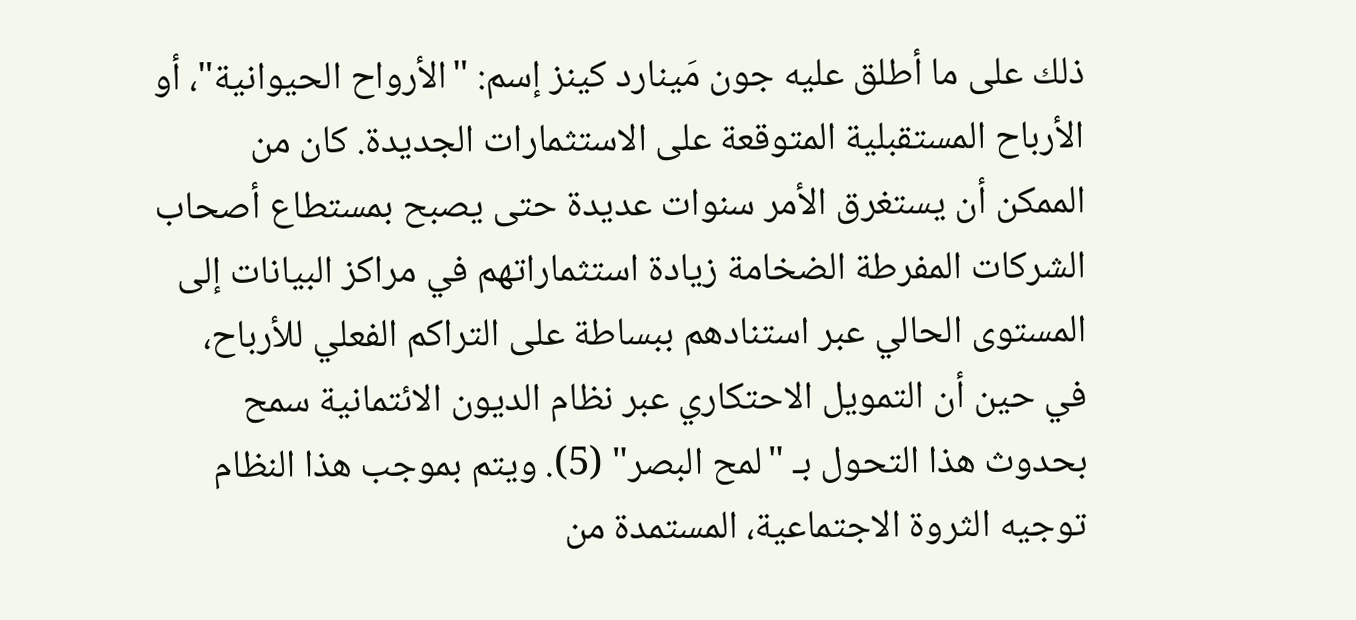ذلك على ما أطلق عليه جون مَينارد كينز إسم: "الأرواح الحيوانية"، أو الأرباح المستقبلية المتوقعة على الاستثمارات الجديدة. كان من الممكن أن يستغرق الأمر سنوات عديدة حتى يصبح بمستطاع أصحاب الشركات المفرطة الضخامة زيادة استثماراتهم في مراكز البيانات إلى المستوى الحالي عبر استنادهم ببساطة على التراكم الفعلي للأرباح، في حين أن التمويل الاحتكاري عبر نظام الديون الائتمانية سمح بحدوث هذا التحول بـ "لمح البصر" (5). ويتم بموجب هذا النظام توجيه الثروة الاجتماعية، المستمدة من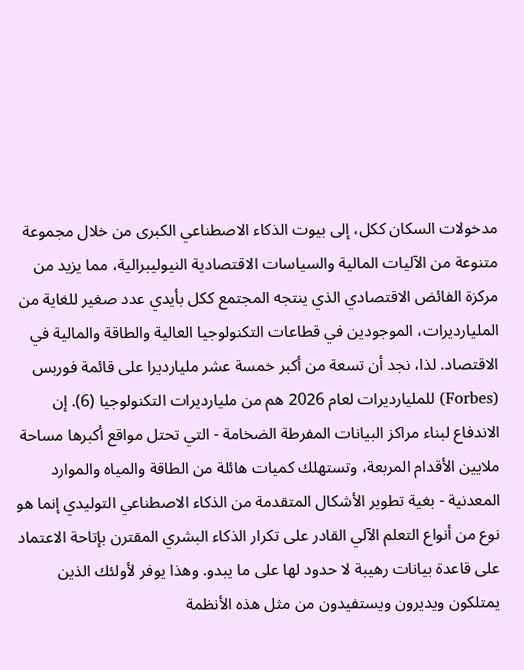مدخولات السكان ككل، إلى بيوت الذكاء الاصطناعي الكبرى من خلال مجموعة متنوعة من الآليات المالية والسياسات الاقتصادية النيوليبرالية، مما يزيد من مركزة الفائض الاقتصادي الذي ينتجه المجتمع ككل بأيدي عدد صغير للغاية من المليارديرات، الموجودين في قطاعات التكنولوجيا العالية والطاقة والمالية في الاقتصاد. لذا، نجد أن تسعة من أكبر خمسة عشر مليارديرا على قائمة فوربس (Forbes) للمليارديرات لعام 2026 هم من مليارديرات التكنولوجيا (6). إن الاندفاع لبناء مراكز البيانات المفرطة الضخامة - التي تحتل مواقع أكبرها مساحة ملايين الأقدام المربعة، وتستهلك كميات هائلة من الطاقة والمياه والموارد المعدنية - بغية تطوير الأشكال المتقدمة من الذكاء الاصطناعي التوليدي إنما هو نوع من أنواع التعلم الآلي القادر على تكرار الذكاء البشري المقترن بإتاحة الاعتماد على قاعدة بيانات رهيبة لا حدود لها على ما يبدو. وهذا يوفر لأولئك الذين يمتلكون ويديرون ويستفيدون من مثل هذه الأنظمة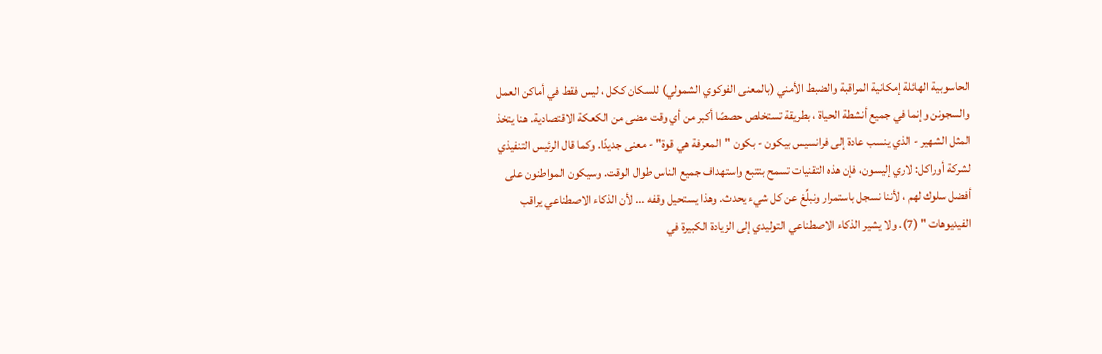الحاسوبية الهائلة إمكانية المراقبة والضبط الأمني (بالمعنى الفوكوي الشمولي) للسكان ككل ، ليس فقط في أماكن العمل والسجونن وإنما في جميع أنشطة الحياة ، بطريقة تستخلص حصصًا أكبر من أي وقت مضى من الكعكة الاقتصادية. هنا يتخذ المثل الشهير - الذي ينسب عادة إلى فرانسيس بيكون - بكون "المعرفة هي قوة" - معنى جديدًا. وكما قال الرئيس التنفيذي لشركة أوراكل: لاري إليسون، فإن هذه التقنيات تسمح بتتبع واستهداف جميع الناس طوال الوقت. وسيكون المواطنون على أفضل سلوك لهم ، لأننا نسجل باستمرار ونبلِّغ عن كل شيء يحدث. وهذا يستحيل وقفه ... لأن الذكاء الاصطناعي يراقب الفيديوهات " (7). ولا يشير الذكاء الاصطناعي التوليدي إلى الزيادة الكبيرة في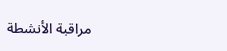مراقبة الأنشطة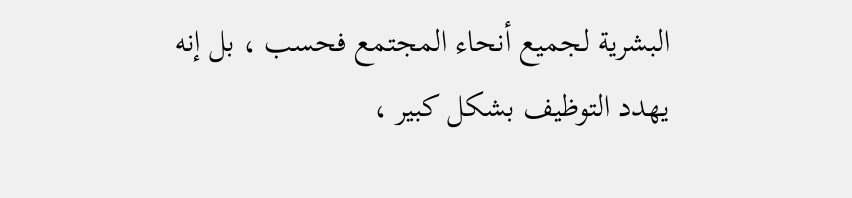البشرية لجميع أنحاء المجتمع فحسب ، بل إنه يهدد التوظيف بشكل كبير ،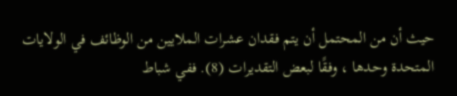حيث أن من المحتمل أن يتم فقدان عشرات الملايين من الوظائف في الولايات المتحدة وحدها ، وفقًا لبعض التقديرات (8). ففي شباط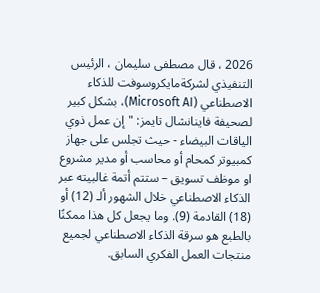2026 ، قال مصطفى سليمان ، الرئيس التنفيذي لشركةمايكروسوفت للذكاء الاصطناعي (Microsoft AI)، بشكل كبير لصحيفة فاينانشال تايمز: "إن عمل ذوي الياقات البيضاء - حيث تجلس على جهاز كمبيوتر كمحام أو محاسب أو مدير مشروع او موظف تسويق – ستتم أتمة غالبيته عبر الذكاء الاصطناعي خلال الشهور ألـ (12) أو (18) القادمة (9). وما يجعل كل هذا ممكنًا بالطبع هو سرقة الذكاء الاصطناعي لجميع منتجات العمل الفكري السابق.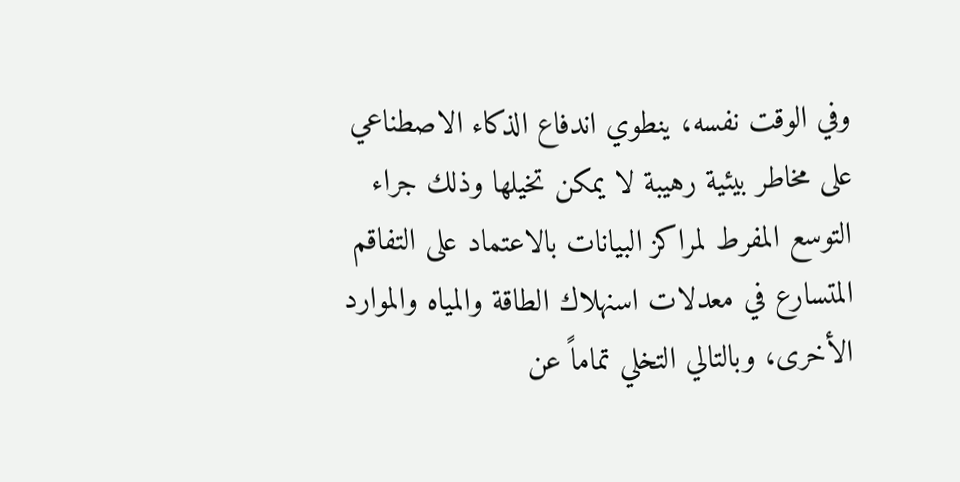وفي الوقت نفسه، ينطوي اندفاع الذكاء الاصطناعي على مخاطر بيئية رهيبة لا يمكن تخيلها وذلك جراء التوسع المفرط لمراكز البيانات بالاعتماد على التفاقم المتسارع في معدلات اسنهلاك الطاقة والمياه والموارد الأخرى، وبالتالي التخلي تماماً عن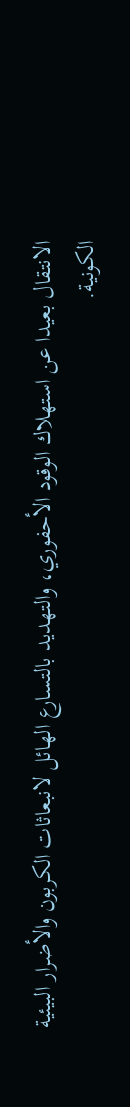الانتقال بعيدا عن استهلاك الوقود الأحفوري، والتهديد بالتسارع الهائل لانبعاثات الكربون والأضرار البيئية الكونية.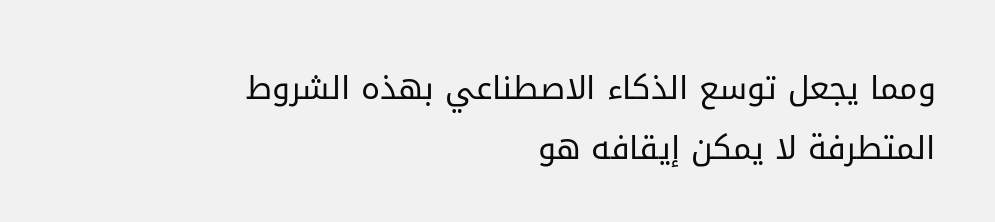ومما يجعل توسع الذكاء الاصطناعي بهذه الشروط المتطرفة لا يمكن إيقافه هو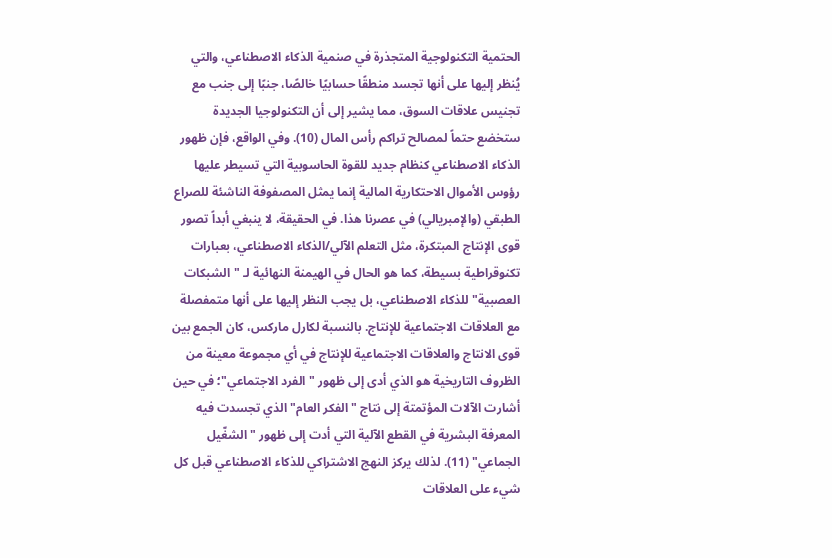الحتمية التكنولوجية المتجذرة في صنمية الذكاء الاصطناعي، والتي يُنظر إليها على أنها تجسد منطقًا حسابيًا خالصًا، جنبًا إلى جنب مع تجنيس علاقات السوق، مما يشير إلى أن التكنولوجيا الجديدة ستخضع حتماً لمصالح تراكم رأس المال (10). وفي الواقع، فإن ظهور الذكاء الاصطناعي كنظام جديد للقوة الحاسوبية التي تسيطر عليها رؤوس الأموال الاحتكارية المالية إنما يمثل المصفوفة الناشئة للصراع الطبقي (والإمبريالي) في عصرنا هذا. في الحقيقة، لا ينبغي أبداً تصور قوى الإنتاج المبتكرة، مثل التعلم الآلي/الذكاء الاصطناعي، بعبارات تكنوقراطية بسيطة، كما هو الحال في الهيمنة النهائية لـ "الشبكات العصبية" للذكاء الاصطناعي، بل يجب النظر إليها على أنها متمفصلة مع العلاقات الاجتماعية للإنتاج. بالنسبة لكارل ماركس، كان الجمع بين قوى الانتاج والعلاقات الاجتماعية للإنتاج في أي مجموعة معينة من الظروف التاريخية هو الذي أدى إلى ظهور "الفرد الاجتماعي"؛ في حين أشارت الآلات المؤتمتة إلى نتاج "الفكر العام" الذي تجسدت فيه المعرفة البشرية في القطع الآلية التي أدت إلى ظهور "الشغّيل الجماعي" (11). لذلك يركز النهج الاشتراكي للذكاء الاصطناعي قبل كل شيء على العلاقات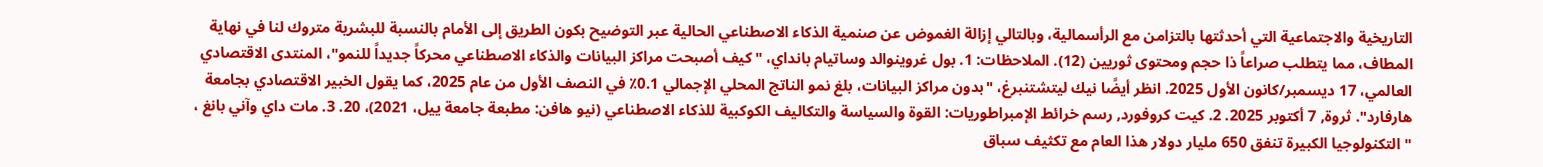التاريخية والاجتماعية التي أحدثتها بالتزامن مع الرأسمالية، وبالتالي إزالة الغموض عن صنمية الذكاء الاصطناعي الحالية عبر التوضيح بكون الطريق إلى الأمام بالنسبة للبشرية متروك لنا في نهاية المطاف، مما يتطلب صراعاً ذا حجم ومحتوى ثوريين (12). الملاحظات: 1. بول غروينوالد وساتيام بانداي، "كيف أصبحت مراكز البيانات والذكاء الاصطناعي محركاً جديداً للنمو"، المنتدى الاقتصادي العالمي، 17 ديسمبر/كانون الأول 2025. انظر أيضًا نيك ليتشتنبرغ، "بدون مراكز البيانات، بلغ نمو الناتج المحلي الإجمالي 0.1٪ في النصف الأول من عام 2025، كما يقول الخبير الاقتصادي بجامعة هارفارد". ثروة, 7 أكتوبر 2025. 2. كيت كروفورد, رسم خرائط الإمبراطوريات: القوة والسياسة والتكاليف الكوكبية للذكاء الاصطناعي (نيو هافن: مطبعة جامعة ييل، 2021)، 20. 3. مات داي وآني بانغ ، "التكنولوجيا الكبيرة تنفق 650 مليار دولار هذا العام مع تكثيف سباق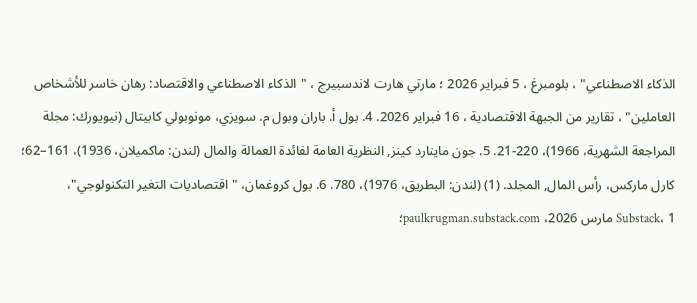الذكاء الاصطناعي" ، بلومبرغ ، 5 فبراير 2026 ؛ مارتي هارت لاندسبيرج ، "الذكاء الاصطناعي والاقتصاد: رهان خاسر للأشخاص العاملين" ، تقارير من الجبهة الاقتصادية ، 16 فبراير 2026. 4. بول أ. باران وبول م. سويزي، مونوبولي كابيتال (نيويورك: مجلة المراجعة الشهرية، 1966)، 220-21. 5. جون ماينارد كينز, النظرية العامة لفائدة العمالة والمال (لندن: ماكميلان، 1936)، 161–62؛ كارل ماركس، رأس المال, المجلد. (1) (لندن: البطريق، 1976)، 780. 6. بول كروغمان، "اقتصاديات التغير التكنولوجي"، Substack، 1 مارس 2026، paulkrugman.substack.com؛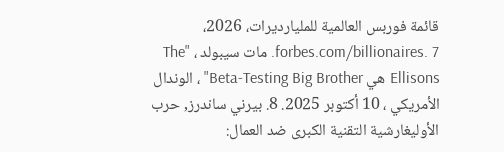قائمة فوربس العالمية للمليارديرات، 2026، forbes.com/billionaires. 7. مات سيبولد ، "The Ellisons هي Beta-Testing Big Brother" ، الوندال الأمريكي ، 10 أكتوبر 2025. 8. بيرني ساندرز, حرب الأوليغارشية التقنية الكبرى ضد العمال: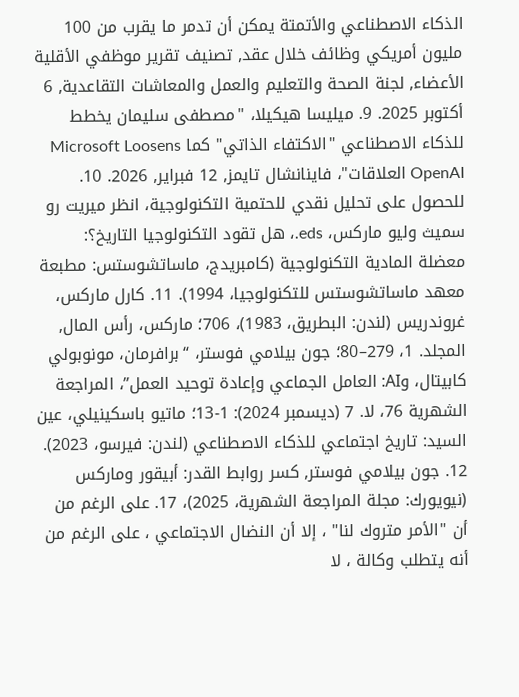الذكاء الاصطناعي والأتمتة يمكن أن تدمر ما يقرب من 100 مليون أمريكي وظائف خلال عقد, تصنيف تقرير موظفي الأقلية الأعضاء, لجنة الصحة والتعليم والعمل والمعاشات التقاعدية, 6 أكتوبر 2025. 9. ميليسا هيكيلا، "مصطفى سليمان يخطط للذكاء الاصطناعي "الاكتفاء الذاتي" كما Microsoft Loosens OpenAI العلاقات"، فاينانشال تايمز, 12 فبراير, 2026. 10. للحصول على تحليل نقدي للحتمية التكنولوجية، انظر ميريت رو سميث وليو ماركس، eds.، هل تقود التكنولوجيا التاريخ؟: معضلة المادية التكنولوجية (كامبريدج، ماساتشوستس: مطبعة معهد ماساتشوستس للتكنولوجيا، 1994). 11. كارل ماركس، غروندريس (لندن: البطريق، 1983)، 706؛ ماركس، رأس المال, المجلد. 1، 279–80؛ جون بيلامي فوستر، “برافرمان، مونوبولي كابيتال، وAI: العامل الجماعي وإعادة توحيد العمل”، المراجعة الشهرية 76، لا. 7 (ديسمبر 2024): 1-13؛ ماتيو باسكينيلي، عين السيد: تاريخ اجتماعي للذكاء الاصطناعي (لندن: فيرسو، 2023). 12. جون بيلامي فوستر, كسر روابط القدر: أبيقور وماركس (نيويورك: مجلة المراجعة الشهرية، 2025)، 17. على الرغم من أن "الأمر متروك لنا" ، إلا أن النضال الاجتماعي ، على الرغم من أنه يتطلب وكالة ، لا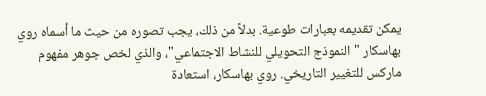يمكن تقديمه بعبارات طوعية. بدلاً من ذلك، يجب تصوره من حيث ما أسماه روي بهاسكار "النموذج التحويلي للنشاط الاجتماعي"، والذي لخص جوهر مفهوم ماركس للتغيير التاريخي. روي بهاسكار، استعادة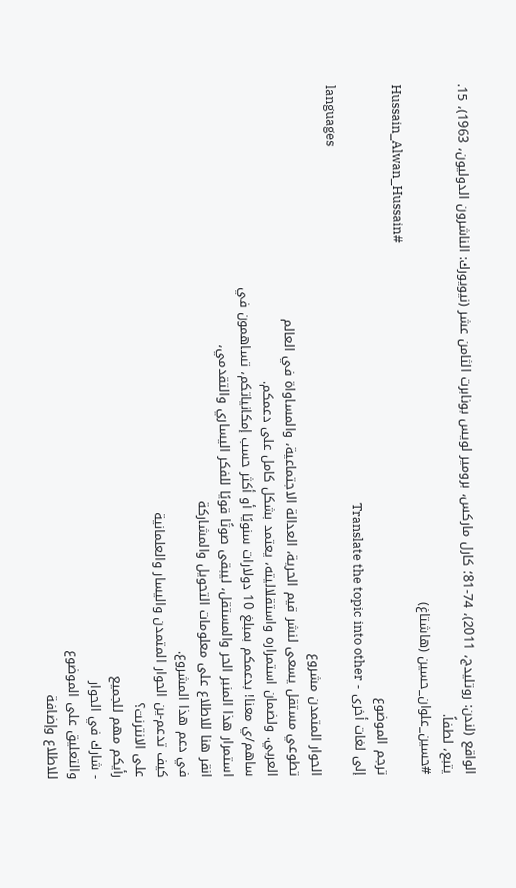الواقع (لندن: روتليدج، 2011)، 74-81؛ كارل ماركس، برومير لويس بونابرت الثامن عشر (نيويورك: الناشرون الدوليون، 1963)، 15.
يتبع، لطفاً.
#حسين_علوان_حسين (هاشتاغ)
Hussain_Alwan_Hussain#
ترجم الموضوع
إلى لغات أخرى - Translate the topic into other
languages
الحوار المتمدن مشروع
تطوعي مستقل يسعى لنشر قيم الحرية، العدالة الاجتماعية، والمساواة في العالم
العربي. ولضمان استمراره واستقلاليته، يعتمد بشكل كامل على دعمكم.
ساهم/ي معنا! بدعمكم بمبلغ 10 دولارات سنويًا أو أكثر حسب إمكانياتكم، تساهمون في
استمرار هذا المنبر الحر والمستقل، ليبقى صوتًا قويًا للفكر اليساري والتقدمي،
انقر هنا للاطلاع على معلومات التحويل والمشاركة
في دعم هذا المشروع.
كيف تدعم-ين الحوار المتمدن واليسار والعلمانية
على الانترنت؟
رأيكم مهم للجميع
- شارك في الحوار
والتعليق على الموضوع
للاطلاع وإضافة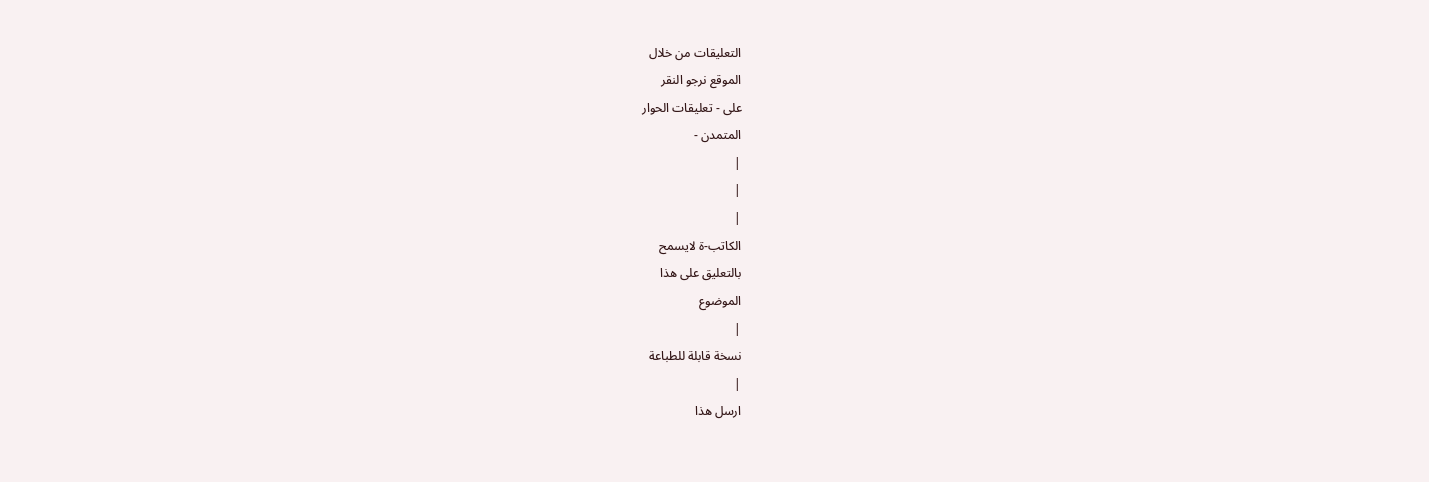التعليقات من خلال
الموقع نرجو النقر
على - تعليقات الحوار
المتمدن -
|
|
|
الكاتب-ة لايسمح
بالتعليق على هذا
الموضوع
|
نسخة قابلة للطباعة
|
ارسل هذا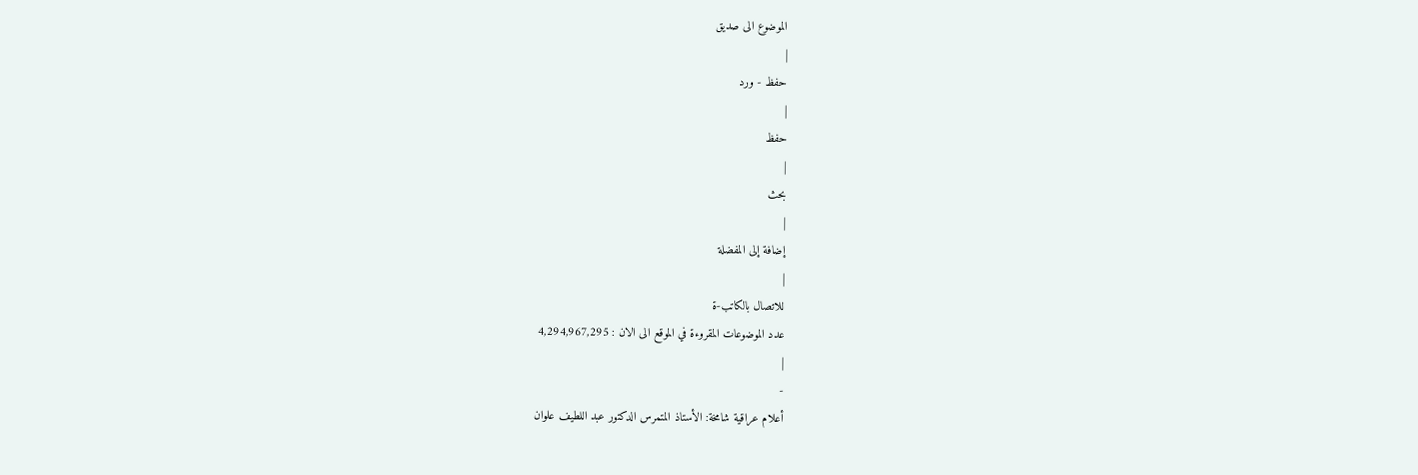الموضوع الى صديق
|
حفظ - ورد
|
حفظ
|
بحث
|
إضافة إلى المفضلة
|
للاتصال بالكاتب-ة
عدد الموضوعات المقروءة في الموقع الى الان : 4,294,967,295
|
-
أعلام عراقية شامخة: الأستاذ المتمرس الدكتور عبد اللطيف علوان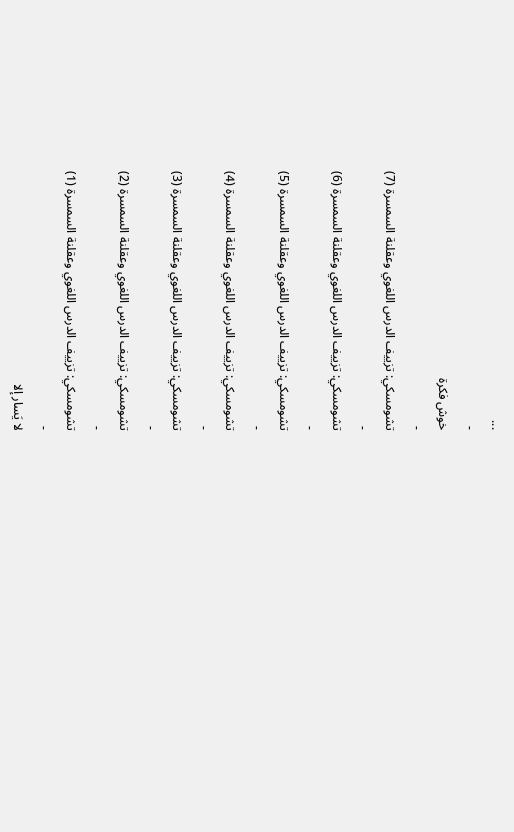...
-
خوش فكرة
-
تشومسكي: تزييف الدرس اللغوي وعقلنة السمسرة (7)
-
تشومسكي: تزييف الدرس اللغوي وعقلنة السمسرة (6)
-
تشومسكي: تزييف الدرس اللغوي وعقلنة السمسرة (5)
-
تشومسكي: تزييف الدرس اللغوي وعقلنة السمسرة (4)
-
تشومسكي: تزييف الدرس اللغوي وعقلنة السمسرة (3)
-
تشومسكي: تزييف الدرس اللغوي وعقلنة السمسرة (2)
-
تشومسكي: تزييف الدرس اللغوي وعقلنة السمسرة (1)
-
لا يَسار إلا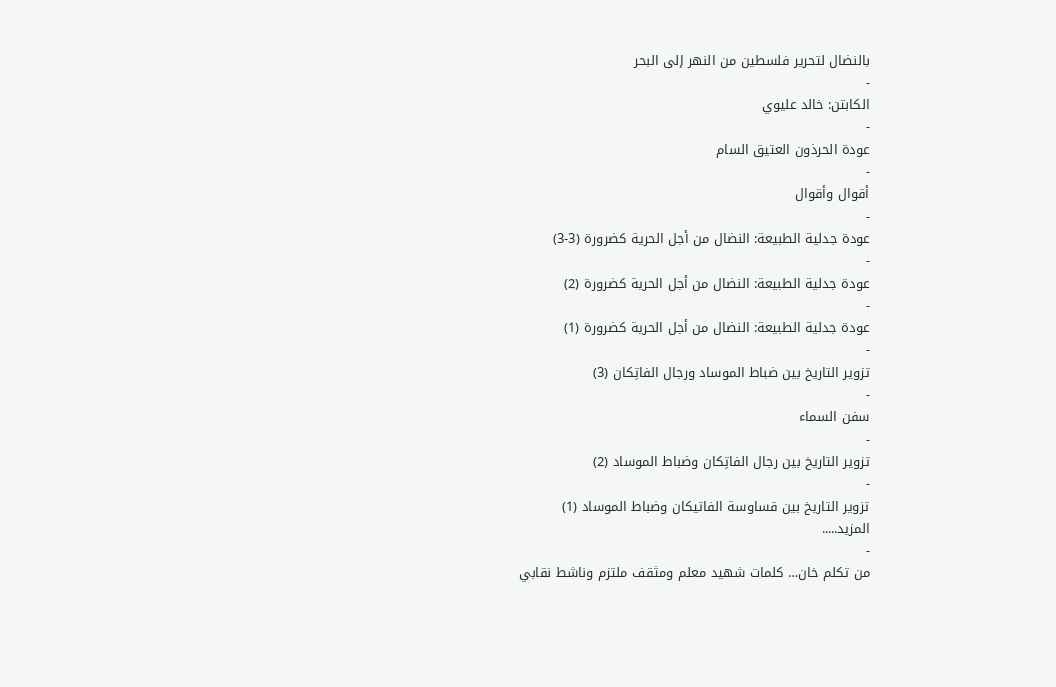بالنضال لتحرير فلسطين من النهر إلى البحر
-
الكابتن: خالد عليوي
-
عودة الحرذون العتيق السام
-
أقوال وأقوال
-
عودة جدلية الطبيعة: النضال من أجل الحرية كضرورة (3-3)
-
عودة جدلية الطبيعة: النضال من أجل الحرية كضرورة (2)
-
عودة جدلية الطبيعة: النضال من أجل الحرية كضرورة (1)
-
تزوير التاريخ بين ضباط الموساد ورجال الفاتِكان (3)
-
سفن السماء
-
تزوير التاريخ بين رجال الفاتِكان وضباط الموساد (2)
-
تزوير التاريخ بين قساوسة الفاتيكان وضباط الموساد (1)
المزيد.....
-
من تكلم خان… كلمات شهيد معلم ومثقف ملتزم وناشط نقابي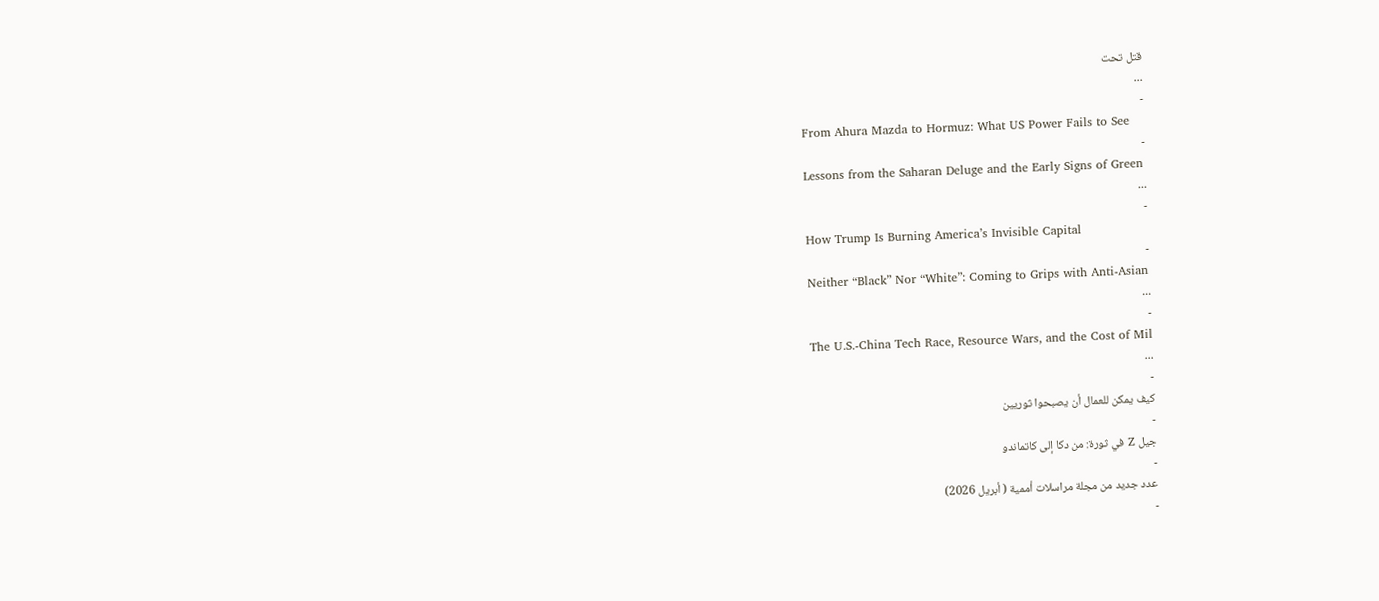قتل تحت
...
-
From Ahura Mazda to Hormuz: What US Power Fails to See
-
Lessons from the Saharan Deluge and the Early Signs of Green
...
-
How Trump Is Burning America’s Invisible Capital
-
Neither “Black” Nor “White”: Coming to Grips with Anti-Asian
...
-
The U.S.-China Tech Race, Resource Wars, and the Cost of Mil
...
-
كيف يمكن للعمال أن يصبحوا ثوريين
-
جيل Z في ثورة: من دكا إلى كاتماندو
-
عدد جديد من مجلة مراسلات أممية ( أبريل 2026)
-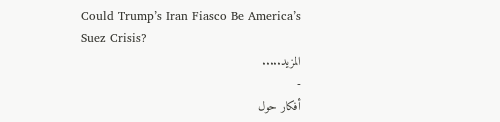Could Trump’s Iran Fiasco Be America’s Suez Crisis?
المزيد.....
-
أفكار حول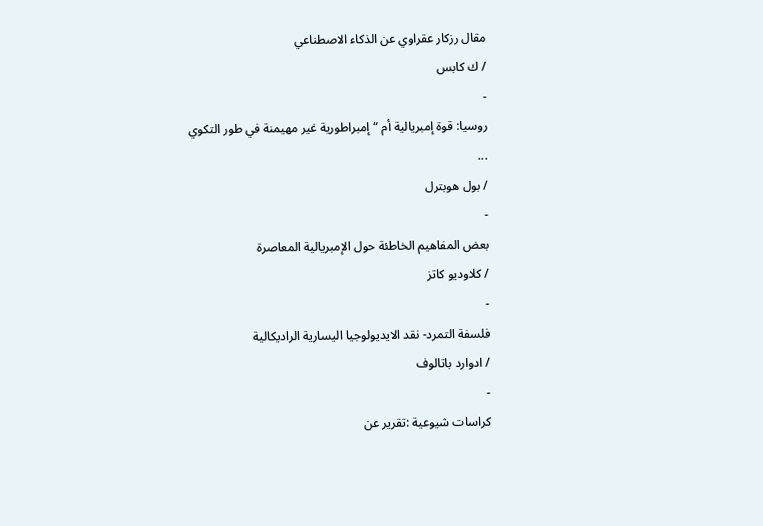مقال رزكار عقراوي عن الذكاء الاصطناعي
/ ك كابس
-
روسيا: قوة إمبريالية أم “إمبراطورية غير مهيمنة في طور التكوي
...
/ بول هوبترل
-
بعض المفاهيم الخاطئة حول الإمبريالية المعاصرة
/ كلاوديو كاتز
-
فلسفة التمرد- نقد الايديولوجيا اليسارية الراديكالية
/ ادوارد باتالوف
-
كراسات شيوعية :تقرير عن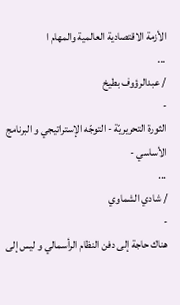الأزمة الاقتصادية العالمية والمهام ا
...
/ عبدالرؤوف بطيخ
-
الثورة التحريريّة - التوجّه الإستراتيجي و البرنامج الأساسي -
...
/ شادي الشماوي
-
هناك حاجة إلى دفن النظام الرأسمالي و ليس إلى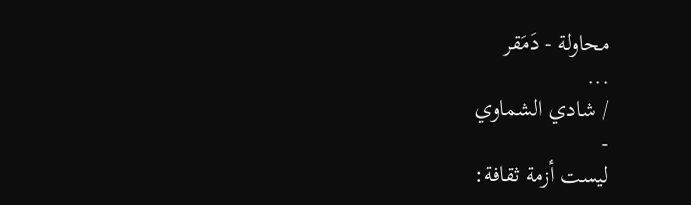محاولة - دَمَقر
...
/ شادي الشماوي
-
ليست أزمة ثقافة: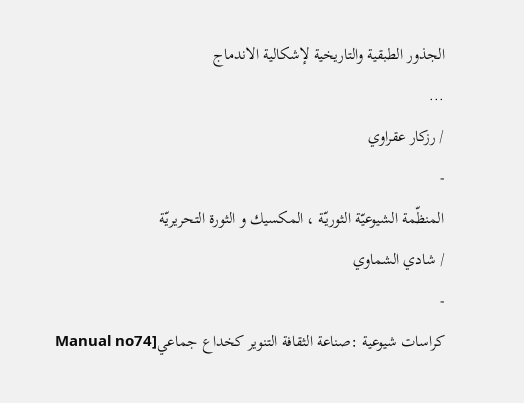الجذور الطبقية والتاريخية لإشكالية الاندماج
...
/ رزكار عقراوي
-
المنظّمة الشيوعيّة الثوريّة ، المكسيك و الثورة التحريريّة
/ شادي الشماوي
-
كراسات شيوعية :صناعة الثقافة التنوير كخداع جماعي[Manual no74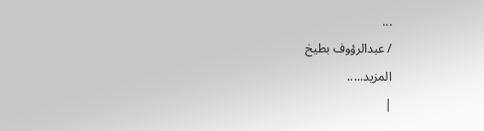...
/ عبدالرؤوف بطيخ
المزيد.....
|